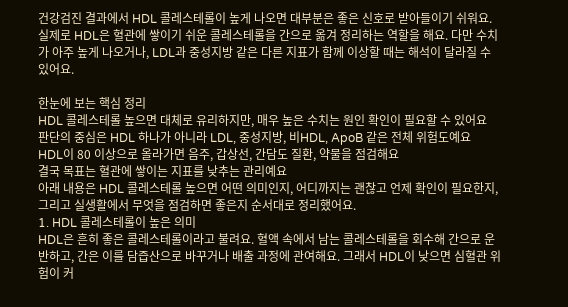건강검진 결과에서 HDL 콜레스테롤이 높게 나오면 대부분은 좋은 신호로 받아들이기 쉬워요. 실제로 HDL은 혈관에 쌓이기 쉬운 콜레스테롤을 간으로 옮겨 정리하는 역할을 해요. 다만 수치가 아주 높게 나오거나, LDL과 중성지방 같은 다른 지표가 함께 이상할 때는 해석이 달라질 수 있어요.

한눈에 보는 핵심 정리
HDL 콜레스테롤 높으면 대체로 유리하지만, 매우 높은 수치는 원인 확인이 필요할 수 있어요
판단의 중심은 HDL 하나가 아니라 LDL, 중성지방, 비HDL, ApoB 같은 전체 위험도예요
HDL이 80 이상으로 올라가면 음주, 갑상선, 간담도 질환, 약물을 점검해요
결국 목표는 혈관에 쌓이는 지표를 낮추는 관리예요
아래 내용은 HDL 콜레스테롤 높으면 어떤 의미인지, 어디까지는 괜찮고 언제 확인이 필요한지, 그리고 실생활에서 무엇을 점검하면 좋은지 순서대로 정리했어요.
1. HDL 콜레스테롤이 높은 의미
HDL은 흔히 좋은 콜레스테롤이라고 불려요. 혈액 속에서 남는 콜레스테롤을 회수해 간으로 운반하고, 간은 이를 담즙산으로 바꾸거나 배출 과정에 관여해요. 그래서 HDL이 낮으면 심혈관 위험이 커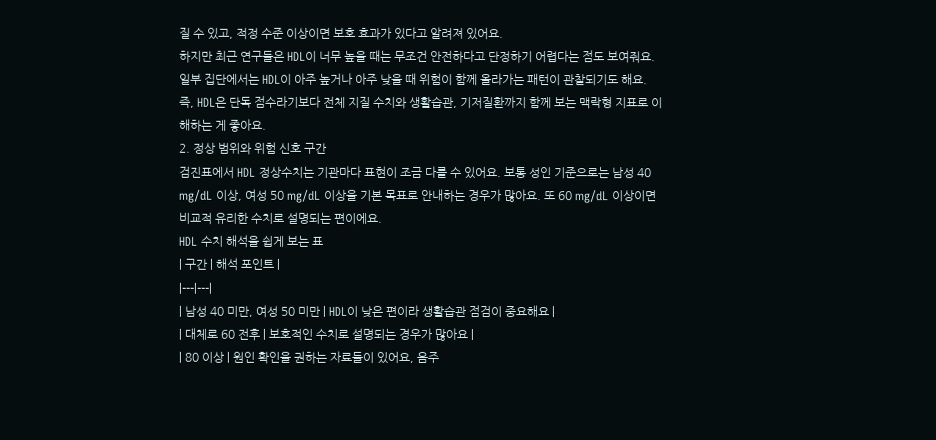질 수 있고, 적정 수준 이상이면 보호 효과가 있다고 알려져 있어요.
하지만 최근 연구들은 HDL이 너무 높을 때는 무조건 안전하다고 단정하기 어렵다는 점도 보여줘요. 일부 집단에서는 HDL이 아주 높거나 아주 낮을 때 위험이 함께 올라가는 패턴이 관찰되기도 해요. 즉, HDL은 단독 점수라기보다 전체 지질 수치와 생활습관, 기저질환까지 함께 보는 맥락형 지표로 이해하는 게 좋아요.
2. 정상 범위와 위험 신호 구간
검진표에서 HDL 정상수치는 기관마다 표현이 조금 다를 수 있어요. 보통 성인 기준으로는 남성 40 mg/dL 이상, 여성 50 mg/dL 이상을 기본 목표로 안내하는 경우가 많아요. 또 60 mg/dL 이상이면 비교적 유리한 수치로 설명되는 편이에요.
HDL 수치 해석을 쉽게 보는 표
| 구간 | 해석 포인트 |
|---|---|
| 남성 40 미만, 여성 50 미만 | HDL이 낮은 편이라 생활습관 점검이 중요해요 |
| 대체로 60 전후 | 보호적인 수치로 설명되는 경우가 많아요 |
| 80 이상 | 원인 확인을 권하는 자료들이 있어요, 음주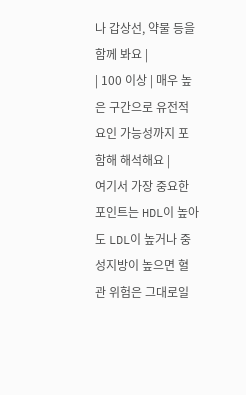나 갑상선, 약물 등을 함께 봐요 |
| 100 이상 | 매우 높은 구간으로 유전적 요인 가능성까지 포함해 해석해요 |
여기서 가장 중요한 포인트는 HDL이 높아도 LDL이 높거나 중성지방이 높으면 혈관 위험은 그대로일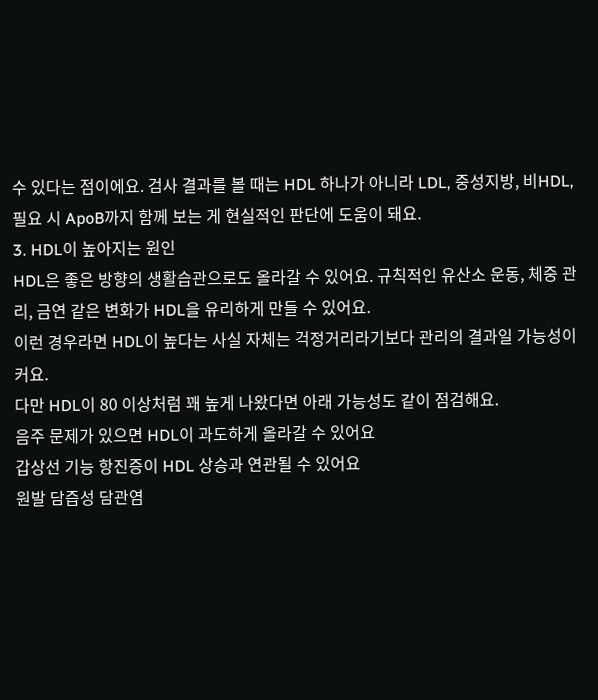수 있다는 점이에요. 검사 결과를 볼 때는 HDL 하나가 아니라 LDL, 중성지방, 비HDL, 필요 시 ApoB까지 함께 보는 게 현실적인 판단에 도움이 돼요.
3. HDL이 높아지는 원인
HDL은 좋은 방향의 생활습관으로도 올라갈 수 있어요. 규칙적인 유산소 운동, 체중 관리, 금연 같은 변화가 HDL을 유리하게 만들 수 있어요.
이런 경우라면 HDL이 높다는 사실 자체는 걱정거리라기보다 관리의 결과일 가능성이 커요.
다만 HDL이 80 이상처럼 꽤 높게 나왔다면 아래 가능성도 같이 점검해요.
음주 문제가 있으면 HDL이 과도하게 올라갈 수 있어요
갑상선 기능 항진증이 HDL 상승과 연관될 수 있어요
원발 담즙성 담관염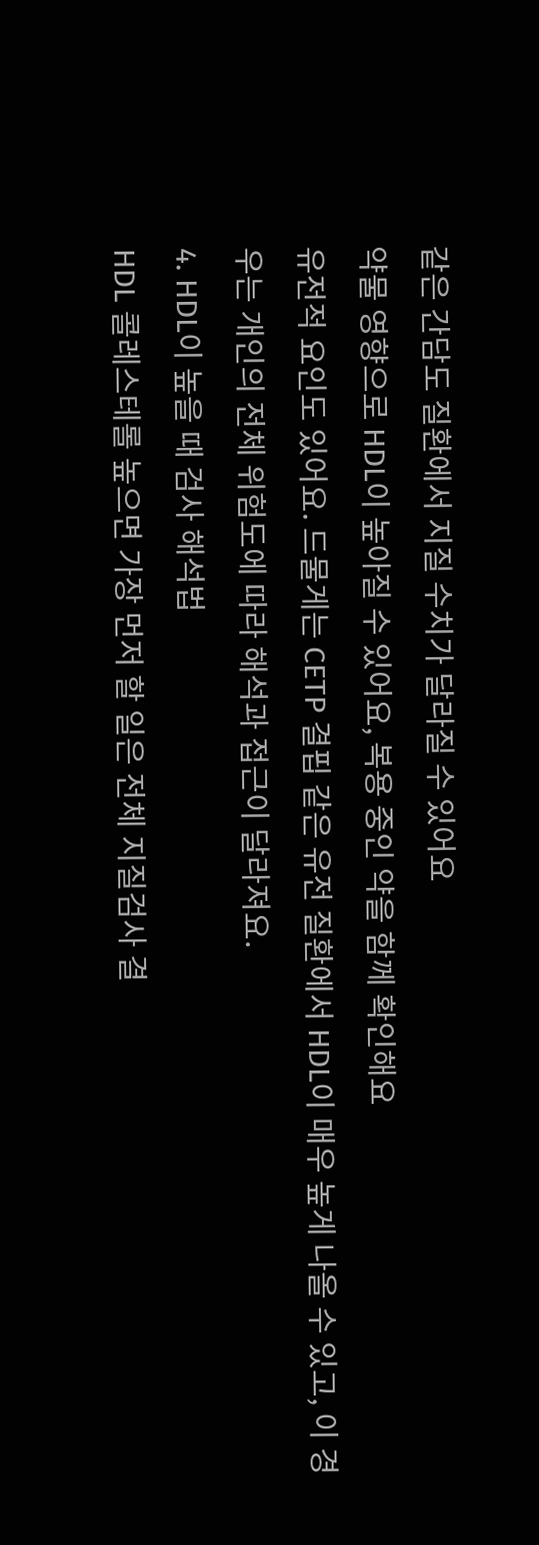같은 간담도 질환에서 지질 수치가 달라질 수 있어요
약물 영향으로 HDL이 높아질 수 있어요, 복용 중인 약을 함께 확인해요
유전적 요인도 있어요. 드물게는 CETP 결핍 같은 유전 질환에서 HDL이 매우 높게 나올 수 있고, 이 경우는 개인의 전체 위험도에 따라 해석과 접근이 달라져요.
4. HDL이 높을 때 검사 해석법
HDL 콜레스테롤 높으면 가장 먼저 할 일은 전체 지질검사 결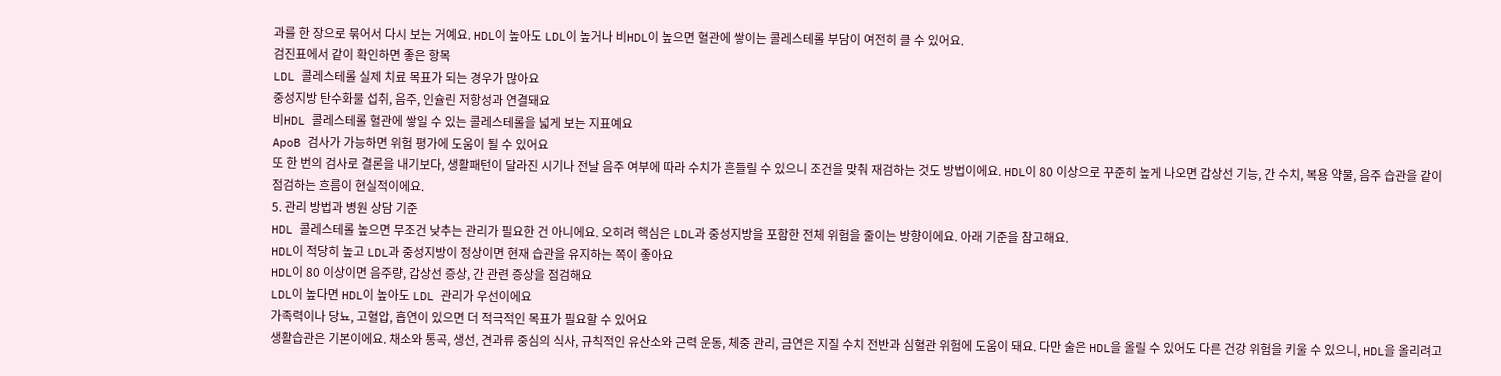과를 한 장으로 묶어서 다시 보는 거예요. HDL이 높아도 LDL이 높거나 비HDL이 높으면 혈관에 쌓이는 콜레스테롤 부담이 여전히 클 수 있어요.
검진표에서 같이 확인하면 좋은 항목
LDL 콜레스테롤 실제 치료 목표가 되는 경우가 많아요
중성지방 탄수화물 섭취, 음주, 인슐린 저항성과 연결돼요
비HDL 콜레스테롤 혈관에 쌓일 수 있는 콜레스테롤을 넓게 보는 지표예요
ApoB 검사가 가능하면 위험 평가에 도움이 될 수 있어요
또 한 번의 검사로 결론을 내기보다, 생활패턴이 달라진 시기나 전날 음주 여부에 따라 수치가 흔들릴 수 있으니 조건을 맞춰 재검하는 것도 방법이에요. HDL이 80 이상으로 꾸준히 높게 나오면 갑상선 기능, 간 수치, 복용 약물, 음주 습관을 같이 점검하는 흐름이 현실적이에요.
5. 관리 방법과 병원 상담 기준
HDL 콜레스테롤 높으면 무조건 낮추는 관리가 필요한 건 아니에요. 오히려 핵심은 LDL과 중성지방을 포함한 전체 위험을 줄이는 방향이에요. 아래 기준을 참고해요.
HDL이 적당히 높고 LDL과 중성지방이 정상이면 현재 습관을 유지하는 쪽이 좋아요
HDL이 80 이상이면 음주량, 갑상선 증상, 간 관련 증상을 점검해요
LDL이 높다면 HDL이 높아도 LDL 관리가 우선이에요
가족력이나 당뇨, 고혈압, 흡연이 있으면 더 적극적인 목표가 필요할 수 있어요
생활습관은 기본이에요. 채소와 통곡, 생선, 견과류 중심의 식사, 규칙적인 유산소와 근력 운동, 체중 관리, 금연은 지질 수치 전반과 심혈관 위험에 도움이 돼요. 다만 술은 HDL을 올릴 수 있어도 다른 건강 위험을 키울 수 있으니, HDL을 올리려고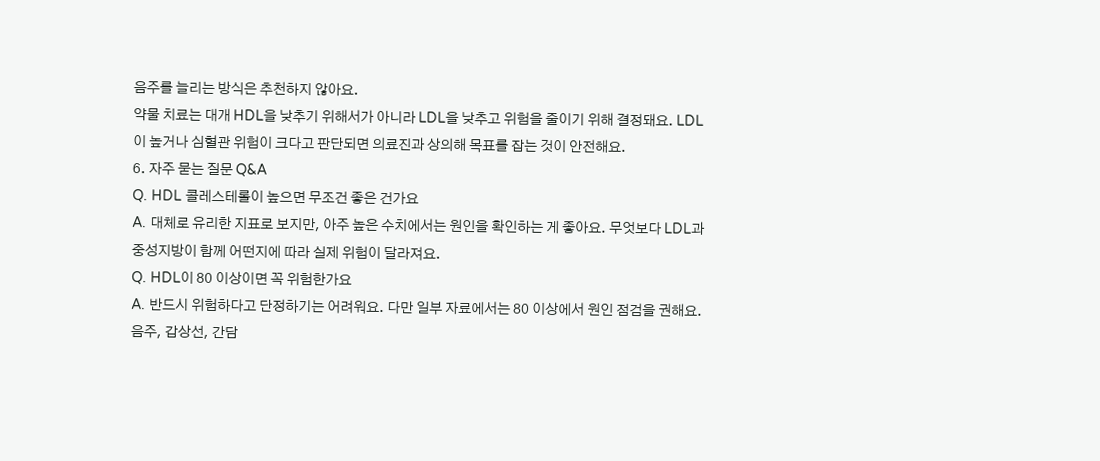음주를 늘리는 방식은 추천하지 않아요.
약물 치료는 대개 HDL을 낮추기 위해서가 아니라 LDL을 낮추고 위험을 줄이기 위해 결정돼요. LDL이 높거나 심혈관 위험이 크다고 판단되면 의료진과 상의해 목표를 잡는 것이 안전해요.
6. 자주 묻는 질문 Q&A
Q. HDL 콜레스테롤이 높으면 무조건 좋은 건가요
A. 대체로 유리한 지표로 보지만, 아주 높은 수치에서는 원인을 확인하는 게 좋아요. 무엇보다 LDL과 중성지방이 함께 어떤지에 따라 실제 위험이 달라져요.
Q. HDL이 80 이상이면 꼭 위험한가요
A. 반드시 위험하다고 단정하기는 어려워요. 다만 일부 자료에서는 80 이상에서 원인 점검을 권해요. 음주, 갑상선, 간담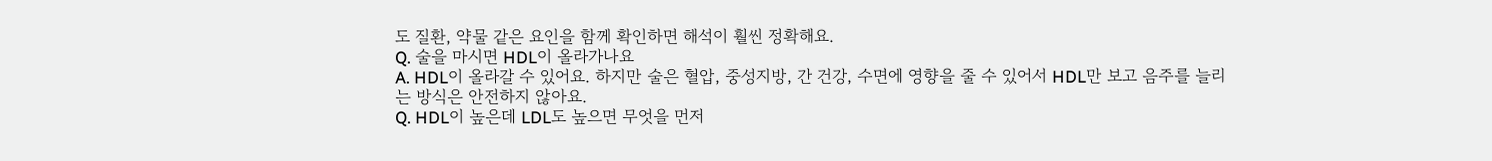도 질환, 약물 같은 요인을 함께 확인하면 해석이 훨씬 정확해요.
Q. 술을 마시면 HDL이 올라가나요
A. HDL이 올라갈 수 있어요. 하지만 술은 혈압, 중성지방, 간 건강, 수면에 영향을 줄 수 있어서 HDL만 보고 음주를 늘리는 방식은 안전하지 않아요.
Q. HDL이 높은데 LDL도 높으면 무엇을 먼저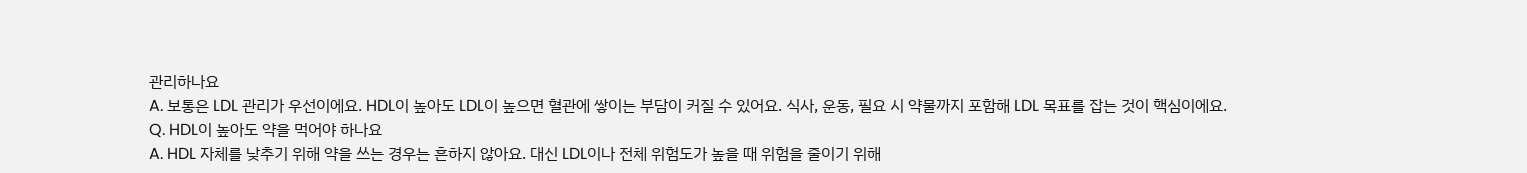관리하나요
A. 보통은 LDL 관리가 우선이에요. HDL이 높아도 LDL이 높으면 혈관에 쌓이는 부담이 커질 수 있어요. 식사, 운동, 필요 시 약물까지 포함해 LDL 목표를 잡는 것이 핵심이에요.
Q. HDL이 높아도 약을 먹어야 하나요
A. HDL 자체를 낮추기 위해 약을 쓰는 경우는 흔하지 않아요. 대신 LDL이나 전체 위험도가 높을 때 위험을 줄이기 위해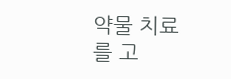약물 치료를 고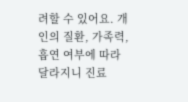려할 수 있어요. 개인의 질환, 가족력, 흡연 여부에 따라 달라지니 진료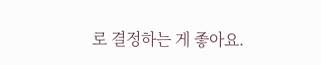로 결정하는 게 좋아요.